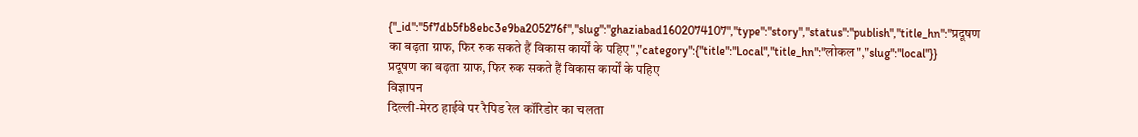{"_id":"5f7db5fb8ebc3e9ba205276f","slug":"ghaziabad1602074107","type":"story","status":"publish","title_hn":"प्रदूषण का बढ़ता ग्राफ, फिर रुक सकते हैं विकास कार्यों के पहिए","category":{"title":"Local","title_hn":"लोकल","slug":"local"}}
प्रदूषण का बढ़ता ग्राफ, फिर रुक सकते हैं विकास कार्यों के पहिए
विज्ञापन
दिल्ली-मेरठ हाईवे पर रैपिड रेल कॉरिडोर का चलता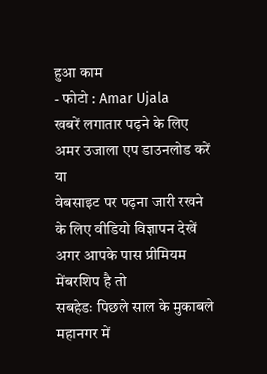हुआ काम
- फोटो : Amar Ujala
खबरें लगातार पढ़ने के लिए अमर उजाला एप डाउनलोड करें
या
वेबसाइट पर पढ़ना जारी रखने के लिए वीडियो विज्ञापन देखें
अगर आपके पास प्रीमियम मेंबरशिप है तो
सबहेडः पिछले साल के मुकाबले महानगर में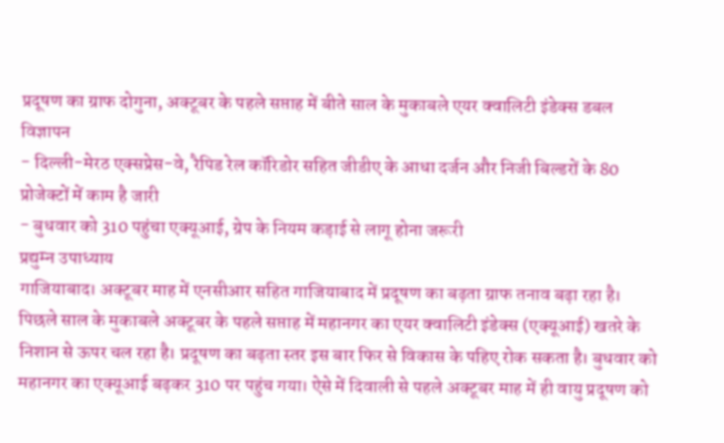प्रदूषण का ग्राफ दोगुना, अक्टूबर के पहले सप्ताह में बीते साल के मुकाबले एयर क्वालिटी इंडेक्स डबल
विज्ञापन
- दिल्ली-मेरठ एक्सप्रेस-वे, रैपिड रेल कॉरिडोर सहित जीडीए के आधा दर्जन और निजी बिल्डरों के 80 प्रोजेक्टों में काम है जारी
- बुधवार को 310 पहुंचा एक्यूआई, ग्रेप के नियम कड़ाई से लागू होना जरूरी
प्रद्युम्न उपाध्याय
गाजियाबाद। अक्टूबर माह में एनसीआर सहित गाजियाबाद में प्रदूषण का बढ़ता ग्राफ तनाव बढ़ा रहा है। पिछले साल के मुकाबले अक्टूबर के पहले सप्ताह में महानगर का एयर क्वालिटी इंडेक्स (एक्यूआई) खतरे के निशान से ऊपर चल रहा है। प्रदूषण का बढ़ता स्तर इस बार फिर से विकास के पहिए रोक सकता है। बुधवार को महानगर का एक्यूआई बढ़कर 310 पर पहुंच गया। ऐसे में दिवाली से पहले अक्टूबर माह में ही वायु प्रदूषण को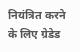नियंत्रित करने के लिए ग्रेडेड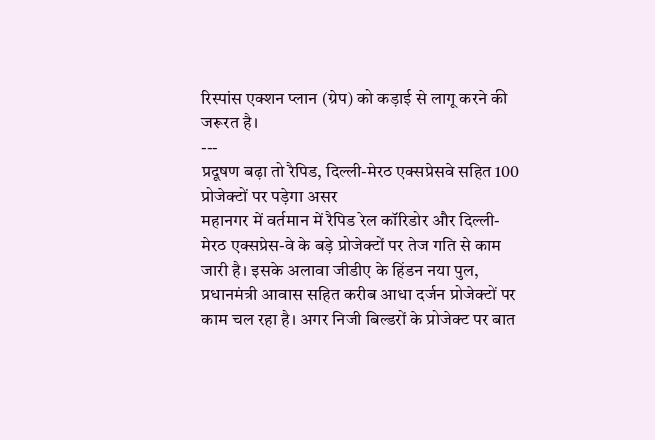रिस्पांस एक्शन प्लान (ग्रेप) को कड़ाई से लागू करने की जरूरत है।
---
प्रदूषण बढ़ा तो रैपिड, दिल्ली-मेरठ एक्सप्रेसवे सहित 100 प्रोजेक्टों पर पड़ेगा असर
महानगर में वर्तमान में रैपिड रेल कॉरिडोर और दिल्ली-मेरठ एक्सप्रेस-वे के बड़े प्रोजेक्टों पर तेज गति से काम जारी है। इसके अलावा जीडीए के हिंडन नया पुल, प्रधानमंत्री आवास सहित करीब आधा दर्जन प्रोजेक्टों पर काम चल रहा है। अगर निजी बिल्डरों के प्रोजेक्ट पर बात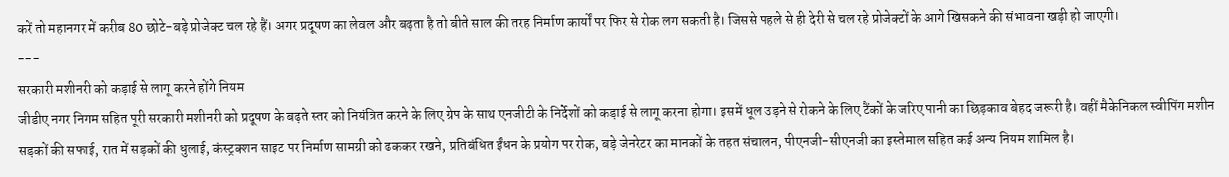करें तो महानगर में करीब 80 छोटे-बड़े प्रोजेक्ट चल रहे हैं। अगर प्रदूषण का लेवल और बढ़ता है तो बीते साल की तरह निर्माण कार्यों पर फिर से रोक लग सकती है। जिससे पहले से ही देरी से चल रहे प्रोजेक्टों के आगे खिसकने की संभावना खड़ी हो जाएगी।
---
सरकारी मशीनरी को कड़ाई से लागू करने होंगे नियम
जीडीए नगर निगम सहित पूरी सरकारी मशीनरी को प्रदूषण के बढ़ते स्तर को नियंत्रित करने के लिए ग्रेप के साथ एनजीटी के निर्देशों को कड़ाई से लागू करना होगा। इसमें धूल उड़ने से रोकने के लिए टैंकों के जरिए पानी का छिड़काव बेहद जरूरी है। वहीं मैकेनिकल स्वीपिंग मशीन सड़कों की सफाई, रात में सड़कों की धुलाई, कंस्ट्रक्शन साइट पर निर्माण सामग्री को ढककर रखने, प्रतिबंधित ईंधन के प्रयोग पर रोक, बड़े जेनरेटर का मानकों के तहत संचालन, पीएनजी-सीएनजी का इस्तेमाल सहित कई अन्य नियम शामिल है।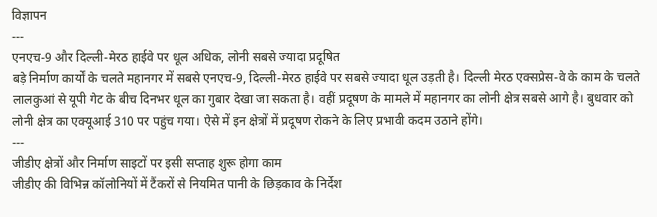विज्ञापन
---
एनएच-9 और दिल्ली-मेरठ हाईवे पर धूल अधिक, लोनी सबसे ज्यादा प्रदूषित
बड़े निर्माण कार्यों के चलते महानगर में सबसे एनएच-9, दिल्ली-मेरठ हाईवे पर सबसे ज्यादा धूल उड़ती है। दिल्ली मेरठ एक्सप्रेस-वे के काम के चलते लालकुआं से यूपी गेट के बीच दिनभर धूल का गुबार देखा जा सकता है। वहीं प्रदूषण के मामले में महानगर का लोनी क्षेत्र सबसे आगे है। बुधवार को लोनी क्षेत्र का एक्यूआई 310 पर पहुंच गया। ऐसे में इन क्षेत्रों में प्रदूषण रोकने के लिए प्रभावी कदम उठाने होंगे।
---
जीडीए क्षेत्रों और निर्माण साइटों पर इसी सप्ताह शुरू होगा काम
जीडीए की विभिन्न कॉलोनियों में टैंकरों से नियमित पानी के छिड़काव के निर्देश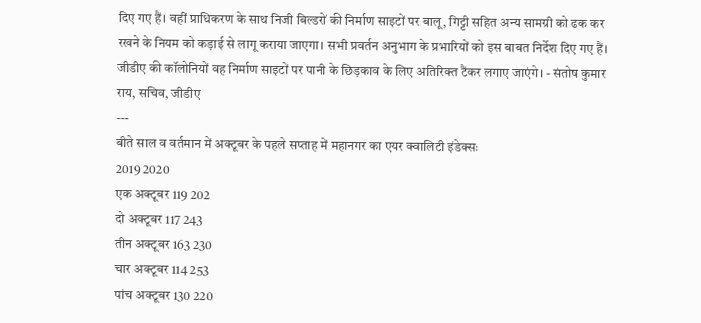दिए गए हैं। वहीं प्राधिकरण के साथ निजी बिल्डरों की निर्माण साइटों पर बालू, गिट्टी सहित अन्य सामग्री को ढक कर रखने के नियम को कड़ाई से लागू कराया जाएगा। सभी प्रवर्तन अनुभाग के प्रभारियों को इस बाबत निर्देश दिए गए हैं। जीडीए की कॉलोनियों वह निर्माण साइटों पर पानी के छिड़काव के लिए अतिरिक्त टैंकर लगाए जाएंगे। - संतोष कुमार राय, सचिव, जीडीए
---
बीते साल व वर्तमान में अक्टूबर के पहले सप्ताह में महानगर का एयर क्वालिटी इंडेक्सः
2019 2020
एक अक्टूबर 119 202
दो अक्टूबर 117 243
तीन अक्टूबर 163 230
चार अक्टूबर 114 253
पांच अक्टूबर 130 220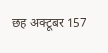छह अक्टूबर 157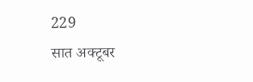229
सात अक्टूबर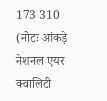173 310
(नोटः आंकड़े नेशनल एयर क्वालिटी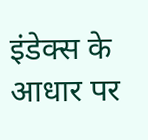इंडेक्स के आधार पर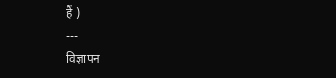हैं )
---
विज्ञापन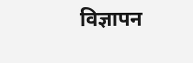विज्ञापन